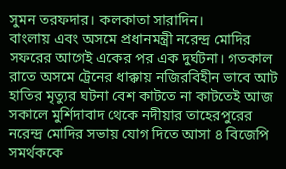সুমন তরফদার। কলকাতা সারাদিন।
বাংলায় এবং অসমে প্রধানমন্ত্রী নরেন্দ্র মোদির সফরের আগেই একের পর এক দুর্ঘটনা। গতকাল রাতে অসমে ট্রেনের ধাক্কায় নজিরবিহীন ভাবে আট হাতির মৃত্যুর ঘটনা বেশ কাটতে না কাটতেই আজ সকালে মুর্শিদাবাদ থেকে নদীয়ার তাহেরপুরের নরেন্দ্র মোদির সভায় যোগ দিতে আসা ৪ বিজেপি সমর্থককে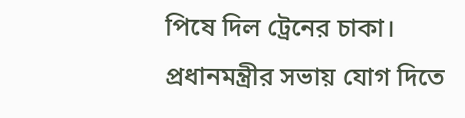পিষে দিল ট্রেনের চাকা। প্রধানমন্ত্রীর সভায় যোগ দিতে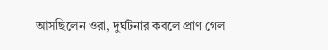আসছিলেন ওরা, দুর্ঘটনার কবলে প্রাণ গেল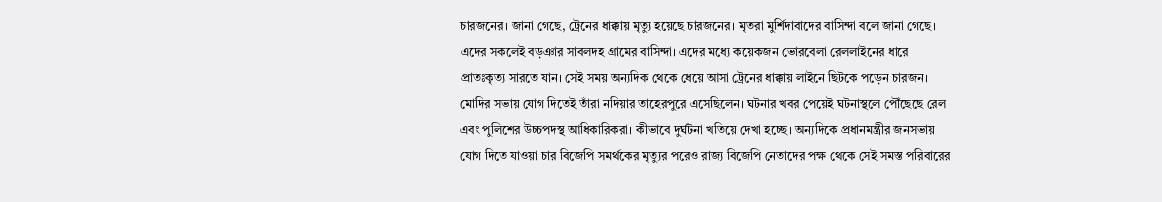চারজনের। জানা গেছে, ট্রেনের ধাক্কায় মৃত্যু হয়েছে চারজনের। মৃতরা মুর্শিদাবাদের বাসিন্দা বলে জানা গেছে। এদের সকলেই বড়ঞার সাবলদহ গ্রামের বাসিন্দা। এদের মধ্যে কয়েকজন ভোরবেলা রেললাইনের ধারে প্রাতঃকৃত্য সারতে যান। সেই সময় অন্যদিক থেকে ধেয়ে আসা ট্রেনের ধাক্কায় লাইনে ছিটকে পড়েন চারজন। মোদির সভায় যোগ দিতেই তাঁরা নদিয়ার তাহেরপুরে এসেছিলেন। ঘটনার খবর পেয়েই ঘটনাস্থলে পৌঁছেছে রেল এবং পুলিশের উচ্চপদস্থ আধিকারিকরা। কীভাবে দুর্ঘটনা খতিয়ে দেখা হচ্ছে। অন্যদিকে প্রধানমন্ত্রীর জনসভায় যোগ দিতে যাওয়া চার বিজেপি সমর্থকের মৃত্যুর পরেও রাজ্য বিজেপি নেতাদের পক্ষ থেকে সেই সমস্ত পরিবারের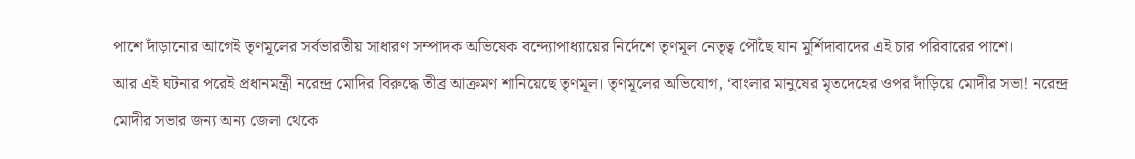পাশে দাঁড়ানোর আগেই তৃণমূলের সর্বভারতীয় সাধারণ সম্পাদক অভিষেক বন্দ্যোপাধ্যায়ের নির্দেশে তৃণমূল নেতৃত্ব পৌঁছে যান মুর্শিদাবাদের এই চার পরিবারের পাশে।
আর এই ঘটনার পরেই প্রধানমন্ত্রী নরেন্দ্র মোদির বিরুদ্ধে তীব্র আক্রমণ শানিয়েছে তৃণমূল। তৃণমূলের অভিযোগ, ‘বাংলার মানুষের মৃতদেহের ওপর দাঁড়িয়ে মোদীর সভা! নরেন্দ্র মোদীর সভার জন্য অন্য জেলা থেকে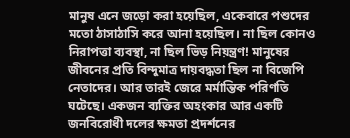মানুষ এনে জড়ো করা হয়েছিল, একেবারে পশুদের মতো ঠাসাঠাসি করে আনা হয়েছিল। না ছিল কোনও নিরাপত্তা ব্যবস্থা, না ছিল ভিড় নিয়ন্ত্রণ! মানুষের জীবনের প্রতি বিন্দুমাত্র দায়বদ্ধতা ছিল না বিজেপি নেতাদের। আর তারই জেরে মর্মান্তিক পরিণতি ঘটেছে। একজন ব্যক্তির অহংকার আর একটি জনবিরোধী দলের ক্ষমতা প্রদর্শনের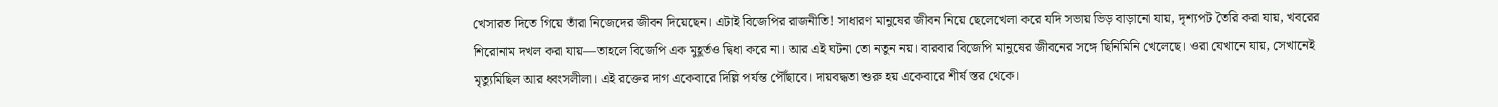খেসারত দিতে গিয়ে তাঁরা নিজেদের জীবন দিয়েছেন। এটাই বিজেপির রাজনীতি! সাধারণ মানুষের জীবন নিয়ে ছেলেখেলা করে যদি সভায় ভিড় বাড়ানো যায়, দৃশ্যপট তৈরি করা যায়, খবরের শিরোনাম দখল করা যায়—তাহলে বিজেপি এক মুহূর্তও দ্বিধা করে না। আর এই ঘটনা তো নতুন নয়। বারবার বিজেপি মানুষের জীবনের সঙ্গে ছিনিমিনি খেলেছে। ওরা যেখানে যায়, সেখানেই মৃত্যুমিছিল আর ধ্বংসলীলা। এই রক্তের দাগ একেবারে দিল্লি পর্যন্ত পৌঁছাবে। দায়বদ্ধতা শুরু হয় একেবারে শীর্ষ স্তর থেকে।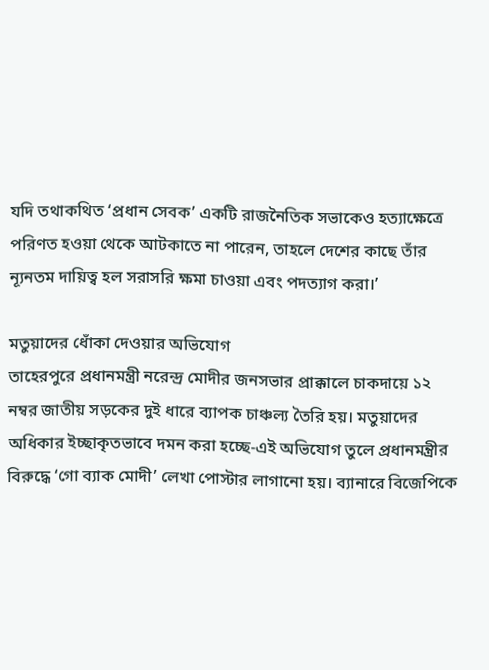যদি তথাকথিত ‘প্রধান সেবক’ একটি রাজনৈতিক সভাকেও হত্যাক্ষেত্রে পরিণত হওয়া থেকে আটকাতে না পারেন, তাহলে দেশের কাছে তাঁর ন্যূনতম দায়িত্ব হল সরাসরি ক্ষমা চাওয়া এবং পদত্যাগ করা।’

মতুয়াদের ধোঁকা দেওয়ার অভিযোগ
তাহেরপুরে প্রধানমন্ত্রী নরেন্দ্র মোদীর জনসভার প্রাক্কালে চাকদায়ে ১২ নম্বর জাতীয় সড়কের দুই ধারে ব্যাপক চাঞ্চল্য তৈরি হয়। মতুয়াদের অধিকার ইচ্ছাকৃতভাবে দমন করা হচ্ছে-এই অভিযোগ তুলে প্রধানমন্ত্রীর বিরুদ্ধে ‘গো ব্যাক মোদী’ লেখা পোস্টার লাগানো হয়। ব্যানারে বিজেপিকে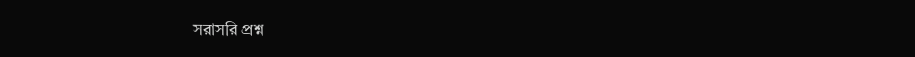সরাসরি প্রশ্ন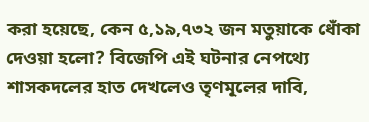করা হয়েছে, কেন ৫,১৯,৭৩২ জন মতুয়াকে ধোঁকা দেওয়া হলো? বিজেপি এই ঘটনার নেপথ্যে শাসকদলের হাত দেখলেও তৃণমূলের দাবি,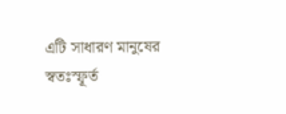এটি সাধারণ মানুষের স্বতঃস্ফূর্ত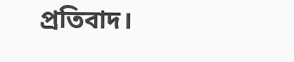প্রতিবাদ।